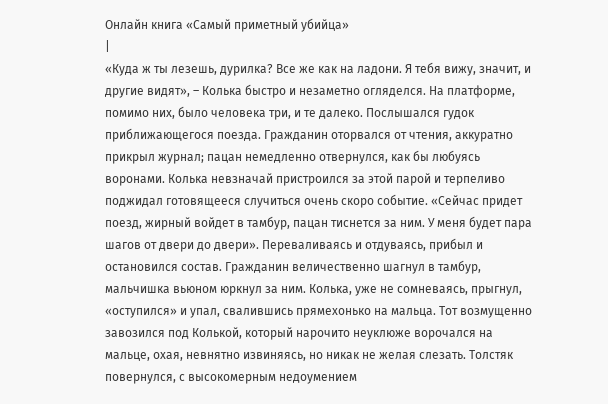Онлайн книга «Самый приметный убийца»
|
«Куда ж ты лезешь, дурилка? Все же как на ладони. Я тебя вижу, значит, и другие видят», – Колька быстро и незаметно огляделся. На платформе, помимо них, было человека три, и те далеко. Послышался гудок приближающегося поезда. Гражданин оторвался от чтения, аккуратно прикрыл журнал; пацан немедленно отвернулся, как бы любуясь воронами. Колька невзначай пристроился за этой парой и терпеливо поджидал готовящееся случиться очень скоро событие. «Сейчас придет поезд, жирный войдет в тамбур, пацан тиснется за ним. У меня будет пара шагов от двери до двери». Переваливаясь и отдуваясь, прибыл и остановился состав. Гражданин величественно шагнул в тамбур, мальчишка вьюном юркнул за ним. Колька, уже не сомневаясь, прыгнул, «оступился» и упал, свалившись прямехонько на мальца. Тот возмущенно завозился под Колькой, который нарочито неуклюже ворочался на мальце, охая, невнятно извиняясь, но никак не желая слезать. Толстяк повернулся, с высокомерным недоумением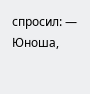спросил: — Юноша,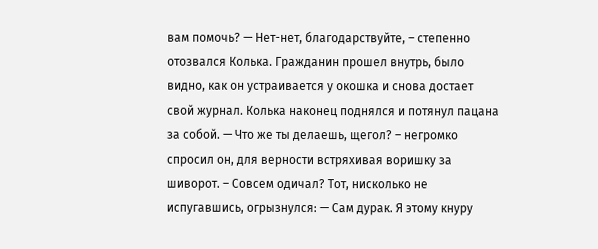вам помочь? — Нет-нет, благодарствуйте, – степенно отозвался Колька. Гражданин прошел внутрь, было видно, как он устраивается у окошка и снова достает свой журнал. Колька наконец поднялся и потянул пацана за собой. — Что же ты делаешь, щегол? – негромко спросил он, для верности встряхивая воришку за шиворот. – Совсем одичал? Тот, нисколько не испугавшись, огрызнулся: — Сам дурак. Я этому кнуру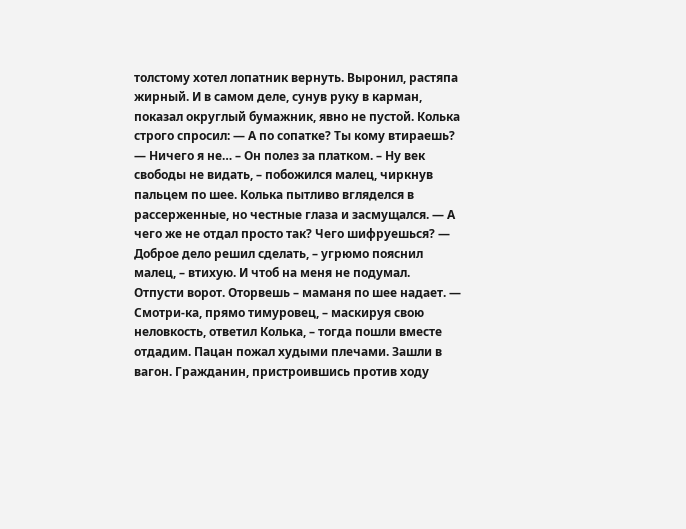толстому хотел лопатник вернуть. Выронил, растяпа жирный. И в самом деле, сунув руку в карман, показал округлый бумажник, явно не пустой. Колька строго спросил: — А по сопатке? Ты кому втираешь? — Ничего я не… – Он полез за платком. – Ну век свободы не видать, – побожился малец, чиркнув пальцем по шее. Колька пытливо вгляделся в рассерженные, но честные глаза и засмущался. — А чего же не отдал просто так? Чего шифруешься? — Доброе дело решил сделать, – угрюмо пояснил малец, – втихую. И чтоб на меня не подумал. Отпусти ворот. Оторвешь – маманя по шее надает. — Смотри-ка, прямо тимуровец, – маскируя свою неловкость, ответил Колька, – тогда пошли вместе отдадим. Пацан пожал худыми плечами. Зашли в вагон. Гражданин, пристроившись против ходу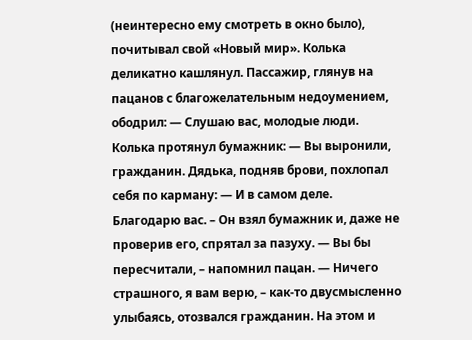(неинтересно ему смотреть в окно было), почитывал свой «Новый мир». Колька деликатно кашлянул. Пассажир, глянув на пацанов с благожелательным недоумением, ободрил: — Слушаю вас, молодые люди. Колька протянул бумажник: — Вы выронили, гражданин. Дядька, подняв брови, похлопал себя по карману: — И в самом деле. Благодарю вас. – Он взял бумажник и, даже не проверив его, спрятал за пазуху. — Вы бы пересчитали, – напомнил пацан. — Ничего страшного, я вам верю, – как-то двусмысленно улыбаясь, отозвался гражданин. На этом и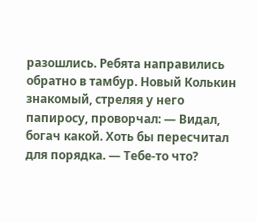разошлись. Ребята направились обратно в тамбур. Новый Колькин знакомый, стреляя у него папиросу, проворчал: — Видал, богач какой. Хоть бы пересчитал для порядка. — Тебе-то что?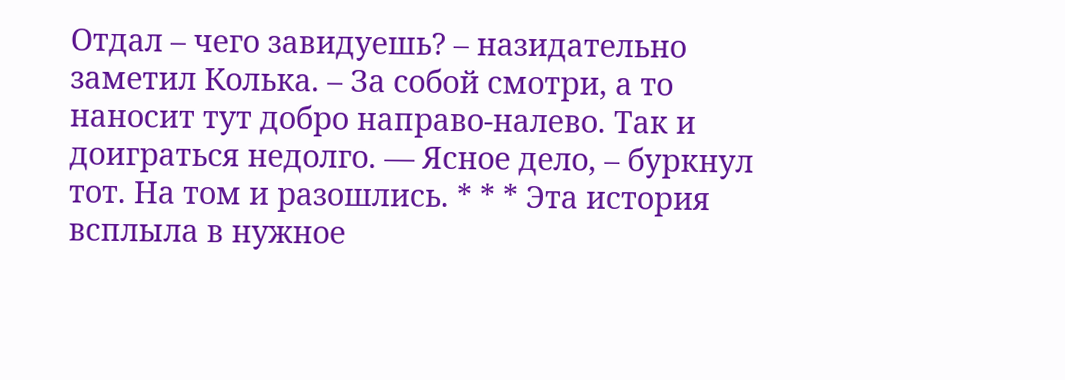Отдал – чего завидуешь? – назидательно заметил Колька. – За собой смотри, а то наносит тут добро направо-налево. Так и доиграться недолго. — Ясное дело, – буркнул тот. На том и разошлись. * * * Эта история всплыла в нужное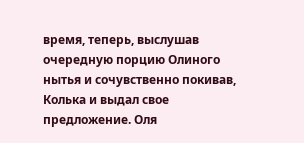время, теперь, выслушав очередную порцию Олиного нытья и сочувственно покивав, Колька и выдал свое предложение. Оля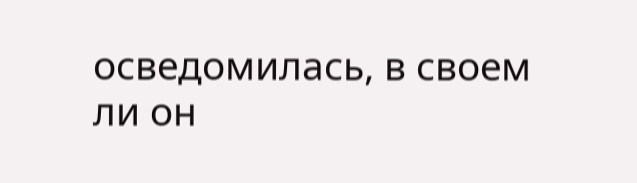осведомилась, в своем ли он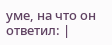уме, на что он ответил: |